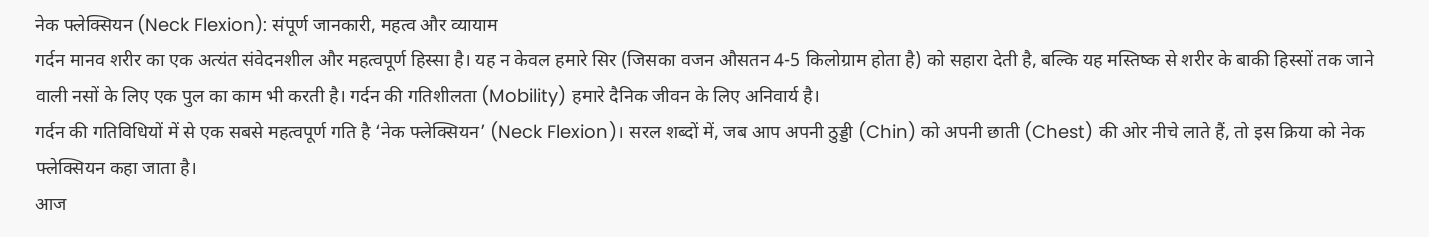नेक फ्लेक्सियन (Neck Flexion): संपूर्ण जानकारी, महत्व और व्यायाम
गर्दन मानव शरीर का एक अत्यंत संवेदनशील और महत्वपूर्ण हिस्सा है। यह न केवल हमारे सिर (जिसका वजन औसतन 4-5 किलोग्राम होता है) को सहारा देती है, बल्कि यह मस्तिष्क से शरीर के बाकी हिस्सों तक जाने वाली नसों के लिए एक पुल का काम भी करती है। गर्दन की गतिशीलता (Mobility) हमारे दैनिक जीवन के लिए अनिवार्य है।
गर्दन की गतिविधियों में से एक सबसे महत्वपूर्ण गति है ‘नेक फ्लेक्सियन’ (Neck Flexion)। सरल शब्दों में, जब आप अपनी ठुड्डी (Chin) को अपनी छाती (Chest) की ओर नीचे लाते हैं, तो इस क्रिया को नेक फ्लेक्सियन कहा जाता है।
आज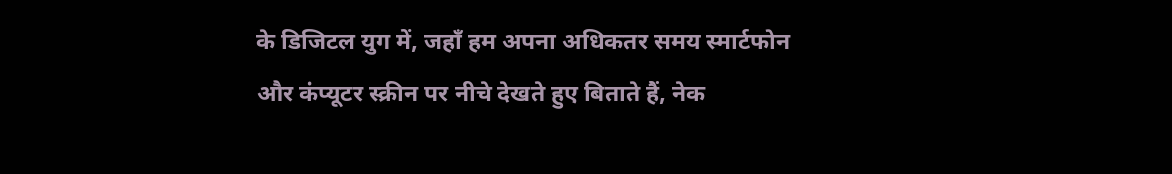के डिजिटल युग में, जहाँ हम अपना अधिकतर समय स्मार्टफोन और कंप्यूटर स्क्रीन पर नीचे देखते हुए बिताते हैं, नेक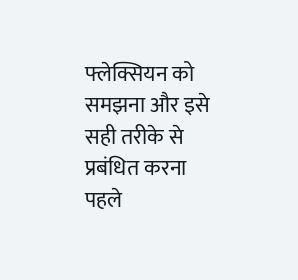फ्लेक्सियन को समझना और इसे सही तरीके से प्रबंधित करना पहले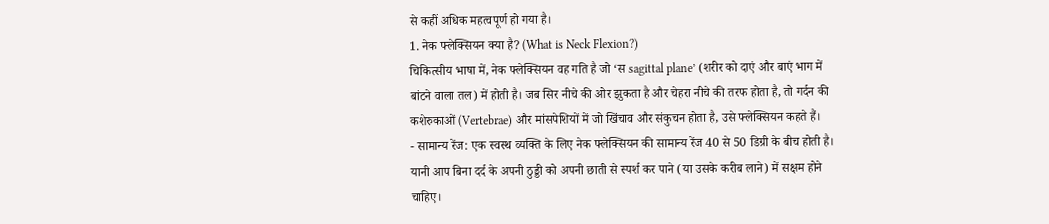से कहीं अधिक महत्वपूर्ण हो गया है।
1. नेक फ्लेक्सियन क्या है? (What is Neck Flexion?)
चिकित्सीय भाषा में, नेक फ्लेक्सियन वह गति है जो ‘स sagittal plane’ (शरीर को दाएं और बाएं भाग में बांटने वाला तल) में होती है। जब सिर नीचे की ओर झुकता है और चेहरा नीचे की तरफ होता है, तो गर्दन की कशेरुकाओं (Vertebrae) और मांसपेशियों में जो खिंचाव और संकुचन होता है, उसे फ्लेक्सियन कहते हैं।
- सामान्य रेंज: एक स्वस्थ व्यक्ति के लिए नेक फ्लेक्सियन की सामान्य रेंज 40 से 50 डिग्री के बीच होती है। यानी आप बिना दर्द के अपनी ठुड्डी को अपनी छाती से स्पर्श कर पाने (या उसके करीब लाने) में सक्षम होने चाहिए।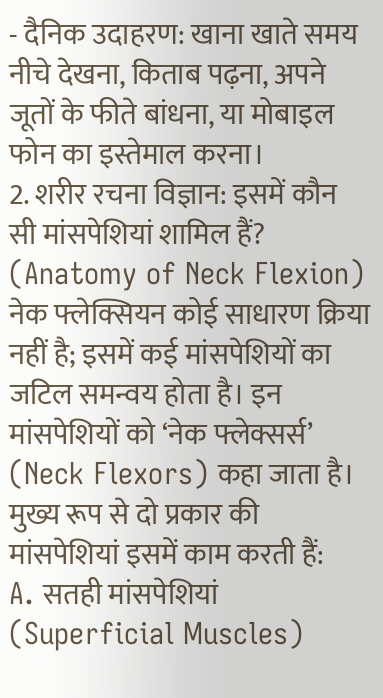- दैनिक उदाहरण: खाना खाते समय नीचे देखना, किताब पढ़ना, अपने जूतों के फीते बांधना, या मोबाइल फोन का इस्तेमाल करना।
2. शरीर रचना विज्ञान: इसमें कौन सी मांसपेशियां शामिल हैं? (Anatomy of Neck Flexion)
नेक फ्लेक्सियन कोई साधारण क्रिया नहीं है; इसमें कई मांसपेशियों का जटिल समन्वय होता है। इन मांसपेशियों को ‘नेक फ्लेक्सर्स’ (Neck Flexors) कहा जाता है।
मुख्य रूप से दो प्रकार की मांसपेशियां इसमें काम करती हैं:
A. सतही मांसपेशियां (Superficial Muscles)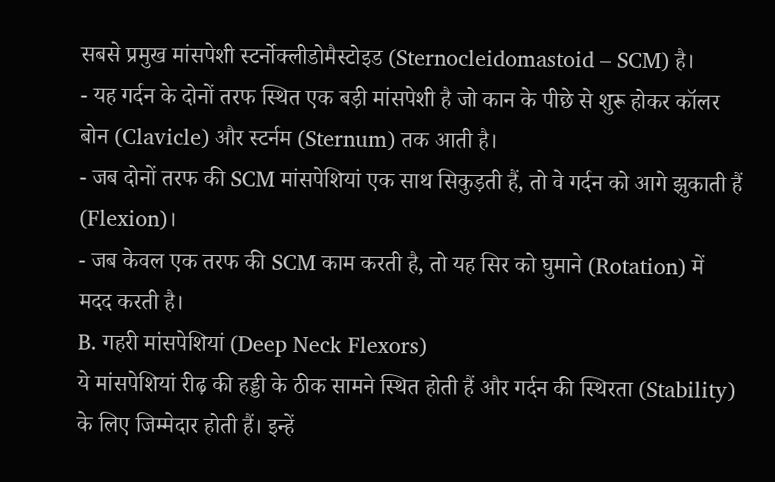सबसे प्रमुख मांसपेशी स्टर्नोक्लीडोमैस्टोइड (Sternocleidomastoid – SCM) है।
- यह गर्दन के दोनों तरफ स्थित एक बड़ी मांसपेशी है जो कान के पीछे से शुरू होकर कॉलर बोन (Clavicle) और स्टर्नम (Sternum) तक आती है।
- जब दोनों तरफ की SCM मांसपेशियां एक साथ सिकुड़ती हैं, तो वे गर्दन को आगे झुकाती हैं (Flexion)।
- जब केवल एक तरफ की SCM काम करती है, तो यह सिर को घुमाने (Rotation) में मदद करती है।
B. गहरी मांसपेशियां (Deep Neck Flexors)
ये मांसपेशियां रीढ़ की हड्डी के ठीक सामने स्थित होती हैं और गर्दन की स्थिरता (Stability) के लिए जिम्मेदार होती हैं। इन्हें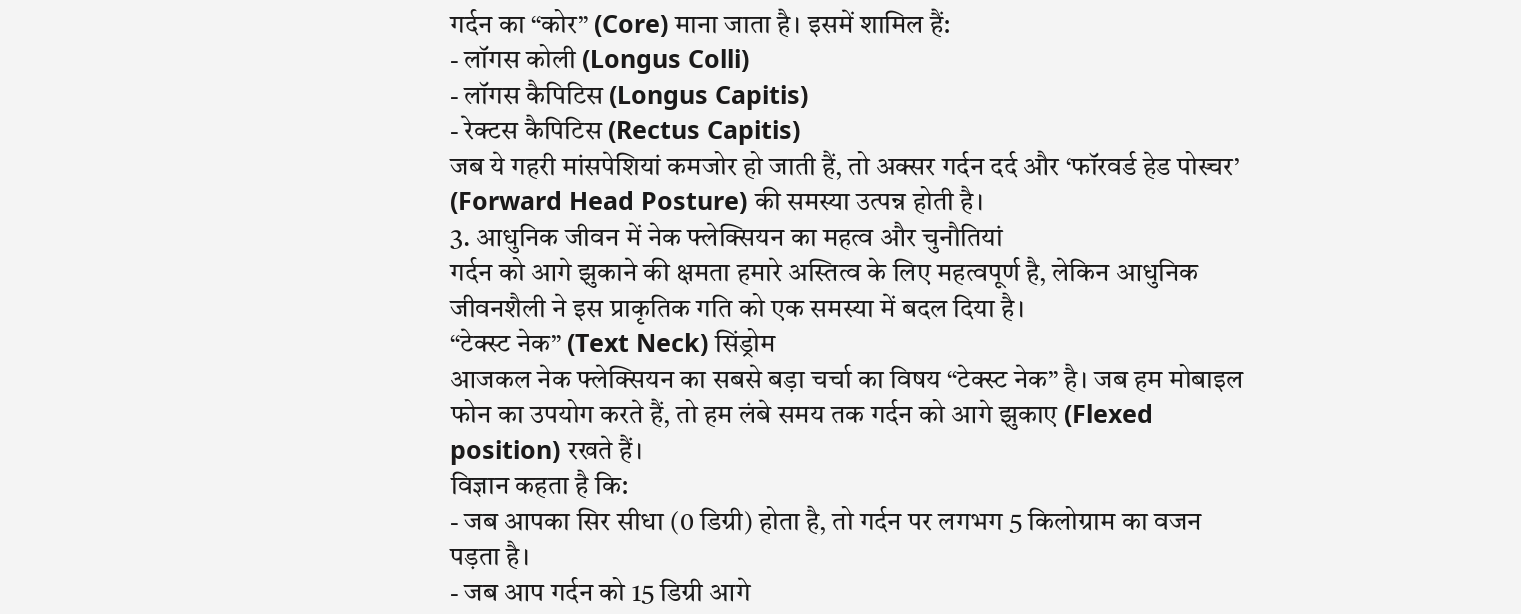गर्दन का “कोर” (Core) माना जाता है। इसमें शामिल हैं:
- लॉगस कोली (Longus Colli)
- लॉगस कैपिटिस (Longus Capitis)
- रेक्टस कैपिटिस (Rectus Capitis)
जब ये गहरी मांसपेशियां कमजोर हो जाती हैं, तो अक्सर गर्दन दर्द और ‘फॉरवर्ड हेड पोस्चर’ (Forward Head Posture) की समस्या उत्पन्न होती है।
3. आधुनिक जीवन में नेक फ्लेक्सियन का महत्व और चुनौतियां
गर्दन को आगे झुकाने की क्षमता हमारे अस्तित्व के लिए महत्वपूर्ण है, लेकिन आधुनिक जीवनशैली ने इस प्राकृतिक गति को एक समस्या में बदल दिया है।
“टेक्स्ट नेक” (Text Neck) सिंड्रोम
आजकल नेक फ्लेक्सियन का सबसे बड़ा चर्चा का विषय “टेक्स्ट नेक” है। जब हम मोबाइल फोन का उपयोग करते हैं, तो हम लंबे समय तक गर्दन को आगे झुकाए (Flexed position) रखते हैं।
विज्ञान कहता है कि:
- जब आपका सिर सीधा (0 डिग्री) होता है, तो गर्दन पर लगभग 5 किलोग्राम का वजन पड़ता है।
- जब आप गर्दन को 15 डिग्री आगे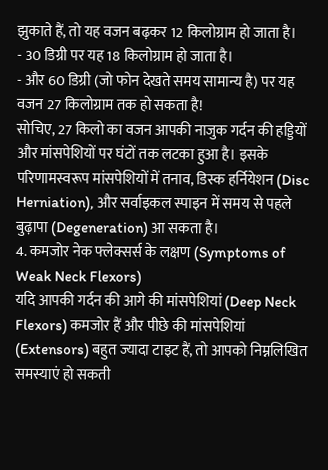झुकाते हैं, तो यह वजन बढ़कर 12 किलोग्राम हो जाता है।
- 30 डिग्री पर यह 18 किलोग्राम हो जाता है।
- और 60 डिग्री (जो फोन देखते समय सामान्य है) पर यह वजन 27 किलोग्राम तक हो सकता है!
सोचिए, 27 किलो का वजन आपकी नाजुक गर्दन की हड्डियों और मांसपेशियों पर घंटों तक लटका हुआ है। इसके परिणामस्वरूप मांसपेशियों में तनाव, डिस्क हर्नियेशन (Disc Herniation), और सर्वाइकल स्पाइन में समय से पहले बुढ़ापा (Degeneration) आ सकता है।
4. कमजोर नेक फ्लेक्सर्स के लक्षण (Symptoms of Weak Neck Flexors)
यदि आपकी गर्दन की आगे की मांसपेशियां (Deep Neck Flexors) कमजोर हैं और पीछे की मांसपेशियां (Extensors) बहुत ज्यादा टाइट हैं, तो आपको निम्नलिखित समस्याएं हो सकती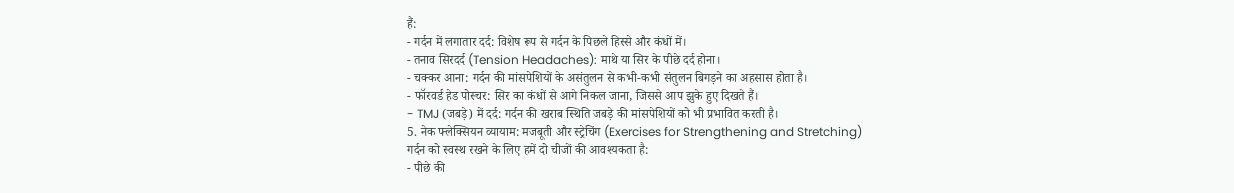हैं:
- गर्दन में लगातार दर्द: विशेष रूप से गर्दन के पिछले हिस्से और कंधों में।
- तनाव सिरदर्द (Tension Headaches): माथे या सिर के पीछे दर्द होना।
- चक्कर आना: गर्दन की मांसपेशियों के असंतुलन से कभी-कभी संतुलन बिगड़ने का अहसास होता है।
- फॉरवर्ड हेड पोस्चर: सिर का कंधों से आगे निकल जाना, जिससे आप झुके हुए दिखते हैं।
- TMJ (जबड़े) में दर्द: गर्दन की खराब स्थिति जबड़े की मांसपेशियों को भी प्रभावित करती है।
5. नेक फ्लेक्सियन व्यायाम: मजबूती और स्ट्रेचिंग (Exercises for Strengthening and Stretching)
गर्दन को स्वस्थ रखने के लिए हमें दो चीजों की आवश्यकता है:
- पीछे की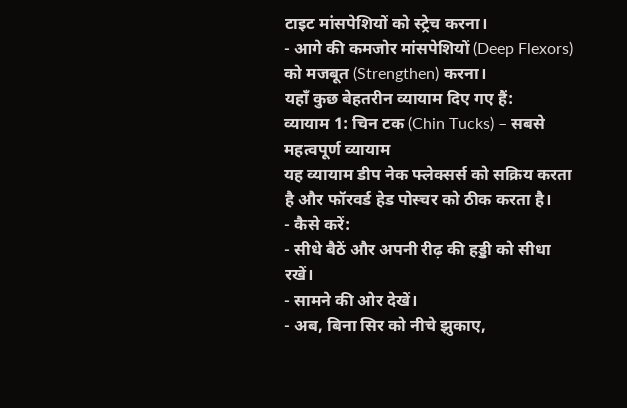टाइट मांसपेशियों को स्ट्रेच करना।
- आगे की कमजोर मांसपेशियों (Deep Flexors) को मजबूत (Strengthen) करना।
यहाँ कुछ बेहतरीन व्यायाम दिए गए हैं:
व्यायाम 1: चिन टक (Chin Tucks) – सबसे महत्वपूर्ण व्यायाम
यह व्यायाम डीप नेक फ्लेक्सर्स को सक्रिय करता है और फॉरवर्ड हेड पोस्चर को ठीक करता है।
- कैसे करें:
- सीधे बैठें और अपनी रीढ़ की हड्डी को सीधा रखें।
- सामने की ओर देखें।
- अब, बिना सिर को नीचे झुकाए,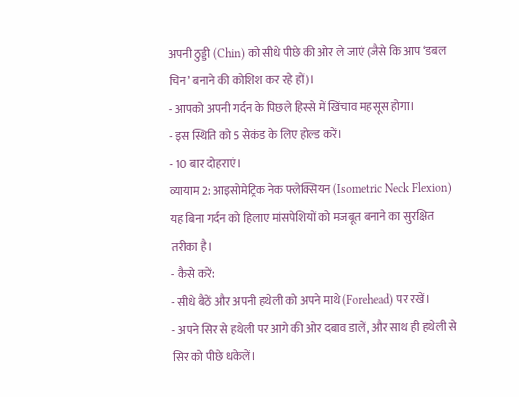अपनी ठुड्डी (Chin) को सीधे पीछे की ओर ले जाएं (जैसे कि आप ‘डबल चिन’ बनाने की कोशिश कर रहे हों)।
- आपको अपनी गर्दन के पिछले हिस्से में खिंचाव महसूस होगा।
- इस स्थिति को 5 सेकंड के लिए होल्ड करें।
- 10 बार दोहराएं।
व्यायाम 2: आइसोमेट्रिक नेक फ्लेक्सियन (Isometric Neck Flexion)
यह बिना गर्दन को हिलाए मांसपेशियों को मजबूत बनाने का सुरक्षित तरीका है।
- कैसे करें:
- सीधे बैठें और अपनी हथेली को अपने माथे (Forehead) पर रखें।
- अपने सिर से हथेली पर आगे की ओर दबाव डालें, और साथ ही हथेली से सिर को पीछे धकेलें।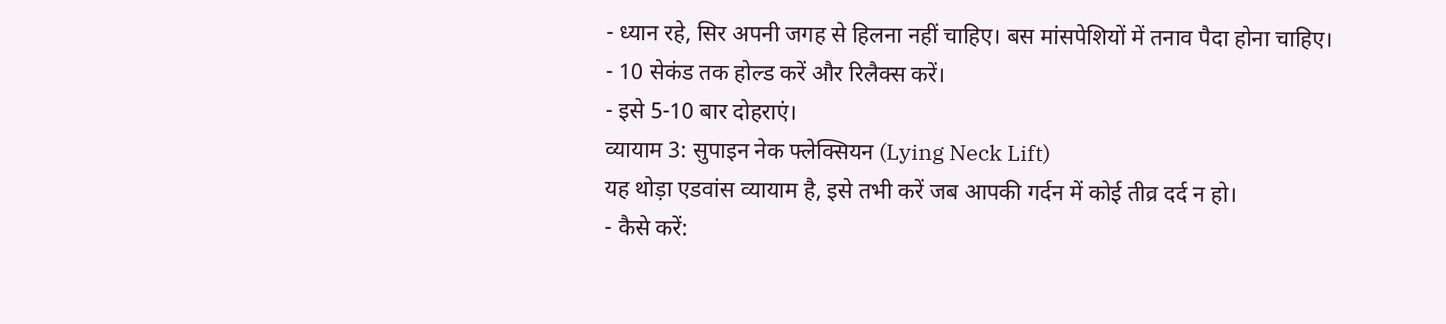- ध्यान रहे, सिर अपनी जगह से हिलना नहीं चाहिए। बस मांसपेशियों में तनाव पैदा होना चाहिए।
- 10 सेकंड तक होल्ड करें और रिलैक्स करें।
- इसे 5-10 बार दोहराएं।
व्यायाम 3: सुपाइन नेक फ्लेक्सियन (Lying Neck Lift)
यह थोड़ा एडवांस व्यायाम है, इसे तभी करें जब आपकी गर्दन में कोई तीव्र दर्द न हो।
- कैसे करें: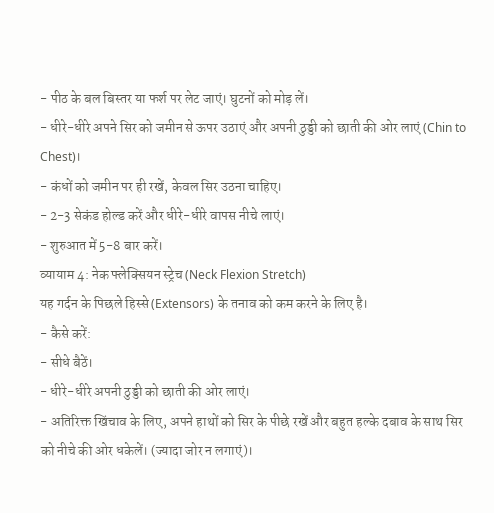- पीठ के बल बिस्तर या फर्श पर लेट जाएं। घुटनों को मोड़ लें।
- धीरे-धीरे अपने सिर को जमीन से ऊपर उठाएं और अपनी ठुड्डी को छाती की ओर लाएं (Chin to Chest)।
- कंधों को जमीन पर ही रखें, केवल सिर उठना चाहिए।
- 2-3 सेकंड होल्ड करें और धीरे-धीरे वापस नीचे लाएं।
- शुरुआत में 5-8 बार करें।
व्यायाम 4: नेक फ्लेक्सियन स्ट्रेच (Neck Flexion Stretch)
यह गर्दन के पिछले हिस्से (Extensors) के तनाव को कम करने के लिए है।
- कैसे करें:
- सीधे बैठें।
- धीरे-धीरे अपनी ठुड्डी को छाती की ओर लाएं।
- अतिरिक्त खिंचाव के लिए, अपने हाथों को सिर के पीछे रखें और बहुत हल्के दबाव के साथ सिर को नीचे की ओर धकेलें। (ज्यादा जोर न लगाएं)।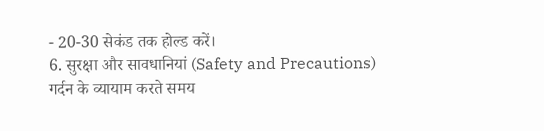- 20-30 सेकंड तक होल्ड करें।
6. सुरक्षा और सावधानियां (Safety and Precautions)
गर्दन के व्यायाम करते समय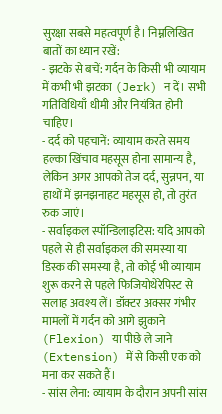सुरक्षा सबसे महत्वपूर्ण है। निम्नलिखित बातों का ध्यान रखें:
- झटके से बचें: गर्दन के किसी भी व्यायाम में कभी भी झटका (Jerk) न दें। सभी गतिविधियाँ धीमी और नियंत्रित होनी चाहिए।
- दर्द को पहचानें: व्यायाम करते समय हल्का खिंचाव महसूस होना सामान्य है, लेकिन अगर आपको तेज दर्द, सुन्नपन, या हाथों में झनझनाहट महसूस हो, तो तुरंत रुक जाएं।
- सर्वाइकल स्पॉन्डिलाइटिस: यदि आपको पहले से ही सर्वाइकल की समस्या या डिस्क की समस्या है, तो कोई भी व्यायाम शुरू करने से पहले फिजियोथेरेपिस्ट से सलाह अवश्य लें। डॉक्टर अक्सर गंभीर मामलों में गर्दन को आगे झुकाने (Flexion) या पीछे ले जाने (Extension) में से किसी एक को मना कर सकते हैं।
- सांस लेना: व्यायाम के दौरान अपनी सांस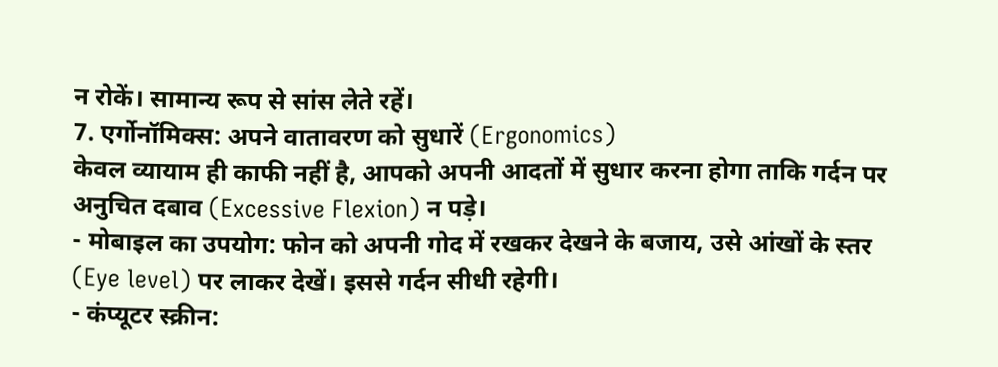न रोकें। सामान्य रूप से सांस लेते रहें।
7. एर्गोनॉमिक्स: अपने वातावरण को सुधारें (Ergonomics)
केवल व्यायाम ही काफी नहीं है, आपको अपनी आदतों में सुधार करना होगा ताकि गर्दन पर अनुचित दबाव (Excessive Flexion) न पड़े।
- मोबाइल का उपयोग: फोन को अपनी गोद में रखकर देखने के बजाय, उसे आंखों के स्तर (Eye level) पर लाकर देखें। इससे गर्दन सीधी रहेगी।
- कंप्यूटर स्क्रीन: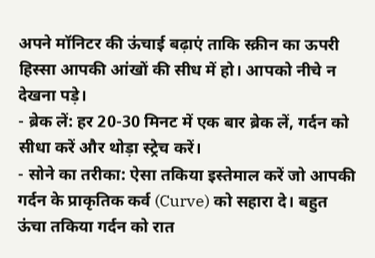अपने मॉनिटर की ऊंचाई बढ़ाएं ताकि स्क्रीन का ऊपरी हिस्सा आपकी आंखों की सीध में हो। आपको नीचे न देखना पड़े।
- ब्रेक लें: हर 20-30 मिनट में एक बार ब्रेक लें, गर्दन को सीधा करें और थोड़ा स्ट्रेच करें।
- सोने का तरीका: ऐसा तकिया इस्तेमाल करें जो आपकी गर्दन के प्राकृतिक कर्व (Curve) को सहारा दे। बहुत ऊंचा तकिया गर्दन को रात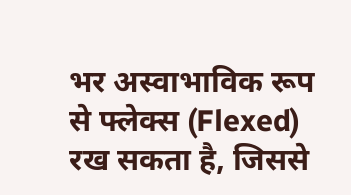भर अस्वाभाविक रूप से फ्लेक्स (Flexed) रख सकता है, जिससे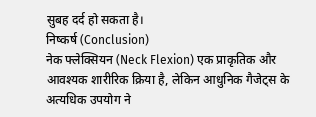सुबह दर्द हो सकता है।
निष्कर्ष (Conclusion)
नेक फ्लेक्सियन (Neck Flexion) एक प्राकृतिक और आवश्यक शारीरिक क्रिया है, लेकिन आधुनिक गैजेट्स के अत्यधिक उपयोग ने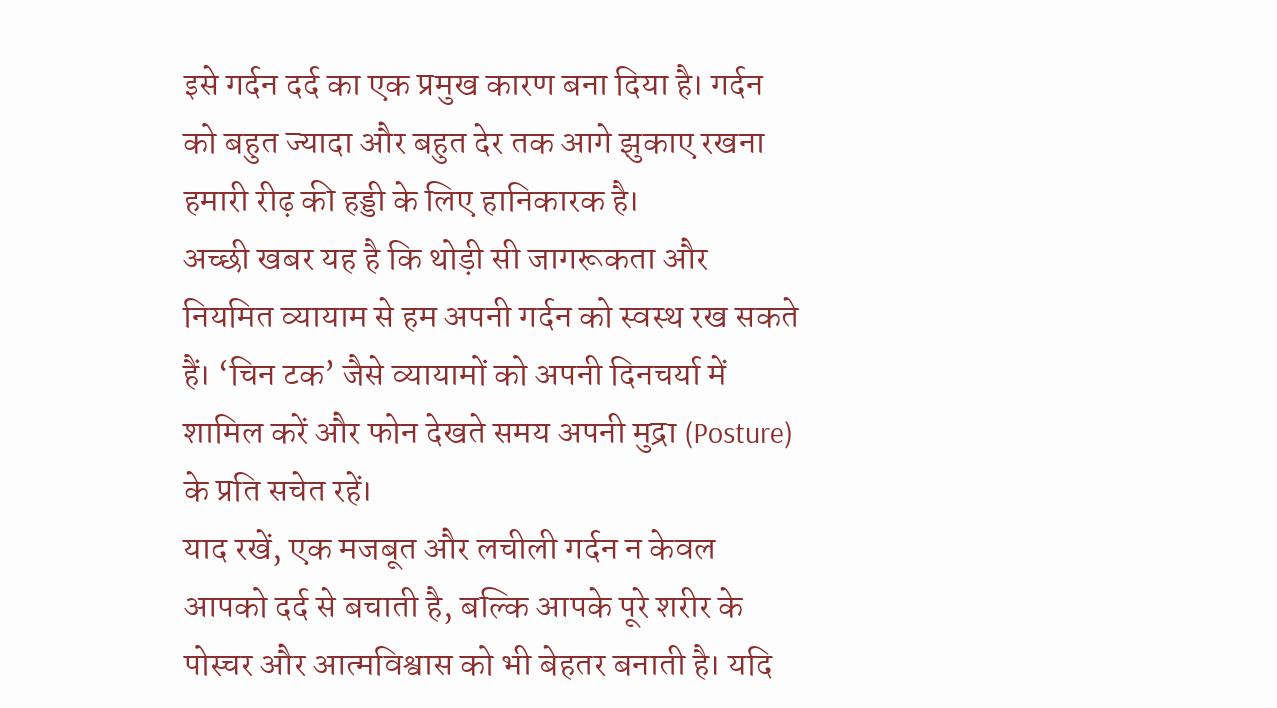इसे गर्दन दर्द का एक प्रमुख कारण बना दिया है। गर्दन को बहुत ज्यादा और बहुत देर तक आगे झुकाए रखना हमारी रीढ़ की हड्डी के लिए हानिकारक है।
अच्छी खबर यह है कि थोड़ी सी जागरूकता और नियमित व्यायाम से हम अपनी गर्दन को स्वस्थ रख सकते हैं। ‘चिन टक’ जैसे व्यायामों को अपनी दिनचर्या में शामिल करें और फोन देखते समय अपनी मुद्रा (Posture) के प्रति सचेत रहें।
याद रखें, एक मजबूत और लचीली गर्दन न केवल आपको दर्द से बचाती है, बल्कि आपके पूरे शरीर के पोस्चर और आत्मविश्वास को भी बेहतर बनाती है। यदि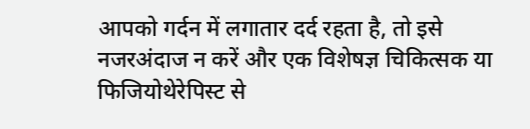आपको गर्दन में लगातार दर्द रहता है, तो इसे नजरअंदाज न करें और एक विशेषज्ञ चिकित्सक या फिजियोथेरेपिस्ट से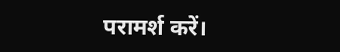परामर्श करें।